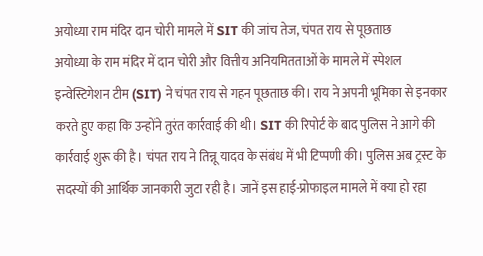अयोध्या राम मंदिर दान चोरी मामले में SIT की जांच तेज, चंपत राय से पूछताछ
अयोध्या के राम मंदिर में दान चोरी और वित्तीय अनियमितताओं के मामले में स्पेशल इन्वेस्टिगेशन टीम (SIT) ने चंपत राय से गहन पूछताछ की। राय ने अपनी भूमिका से इनकार करते हुए कहा कि उन्होंने तुरंत कार्रवाई की थी। SIT की रिपोर्ट के बाद पुलिस ने आगे की कार्रवाई शुरू की है। चंपत राय ने तिन्नू यादव के संबंध में भी टिप्पणी की। पुलिस अब ट्रस्ट के सदस्यों की आर्थिक जानकारी जुटा रही है। जानें इस हाई-प्रोफाइल मामले में क्या हो रहा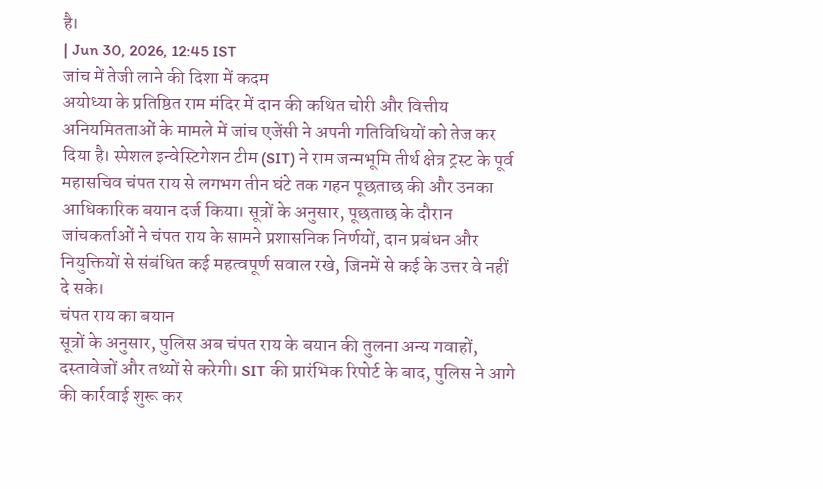है।
| Jun 30, 2026, 12:45 IST
जांच में तेजी लाने की दिशा में कदम
अयोध्या के प्रतिष्ठित राम मंदिर में दान की कथित चोरी और वित्तीय अनियमितताओं के मामले में जांच एजेंसी ने अपनी गतिविधियों को तेज कर दिया है। स्पेशल इन्वेस्टिगेशन टीम (SIT) ने राम जन्मभूमि तीर्थ क्षेत्र ट्रस्ट के पूर्व महासचिव चंपत राय से लगभग तीन घंटे तक गहन पूछताछ की और उनका आधिकारिक बयान दर्ज किया। सूत्रों के अनुसार, पूछताछ के दौरान जांचकर्ताओं ने चंपत राय के सामने प्रशासनिक निर्णयों, दान प्रबंधन और नियुक्तियों से संबंधित कई महत्वपूर्ण सवाल रखे, जिनमें से कई के उत्तर वे नहीं दे सके।
चंपत राय का बयान
सूत्रों के अनुसार, पुलिस अब चंपत राय के बयान की तुलना अन्य गवाहों, दस्तावेजों और तथ्यों से करेगी। SIT की प्रारंभिक रिपोर्ट के बाद, पुलिस ने आगे की कार्रवाई शुरू कर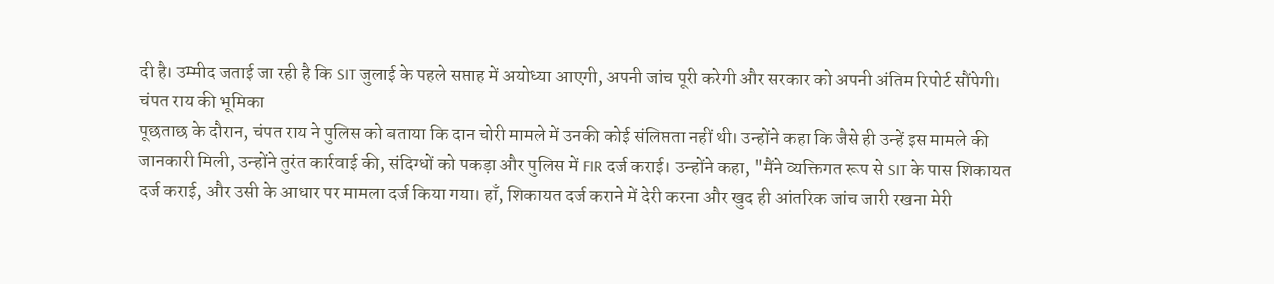दी है। उम्मीद जताई जा रही है कि SIT जुलाई के पहले सप्ताह में अयोध्या आएगी, अपनी जांच पूरी करेगी और सरकार को अपनी अंतिम रिपोर्ट सौंपेगी।
चंपत राय की भूमिका
पूछताछ के दौरान, चंपत राय ने पुलिस को बताया कि दान चोरी मामले में उनकी कोई संलिप्तता नहीं थी। उन्होंने कहा कि जैसे ही उन्हें इस मामले की जानकारी मिली, उन्होंने तुरंत कार्रवाई की, संदिग्धों को पकड़ा और पुलिस में FIR दर्ज कराई। उन्होंने कहा, "मैंने व्यक्तिगत रूप से SIT के पास शिकायत दर्ज कराई, और उसी के आधार पर मामला दर्ज किया गया। हाँ, शिकायत दर्ज कराने में देरी करना और खुद ही आंतरिक जांच जारी रखना मेरी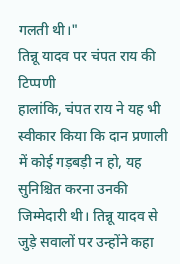गलती थी।"
तिन्नू यादव पर चंपत राय की टिप्पणी
हालांकि, चंपत राय ने यह भी स्वीकार किया कि दान प्रणाली में कोई गड़बड़ी न हो, यह सुनिश्चित करना उनकी जिम्मेदारी थी। तिन्नू यादव से जुड़े सवालों पर उन्होंने कहा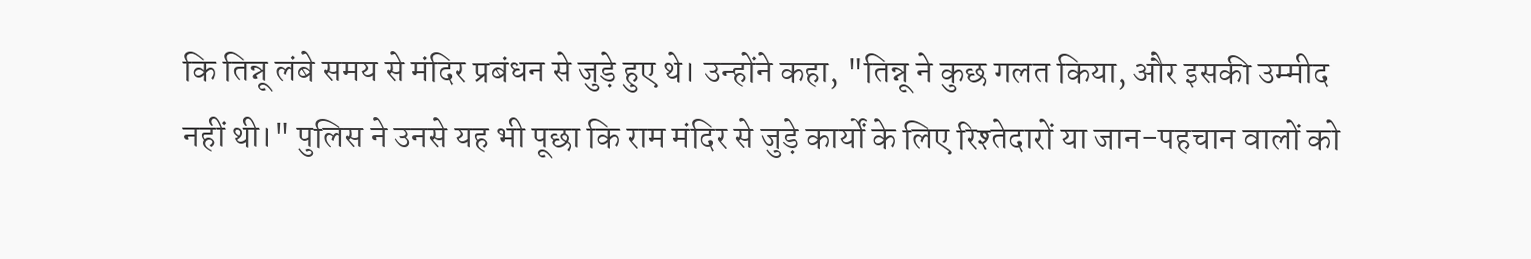कि तिन्नू लंबे समय से मंदिर प्रबंधन से जुड़े हुए थे। उन्होंने कहा, "तिन्नू ने कुछ गलत किया, और इसकी उम्मीद नहीं थी।" पुलिस ने उनसे यह भी पूछा कि राम मंदिर से जुड़े कार्यों के लिए रिश्तेदारों या जान-पहचान वालों को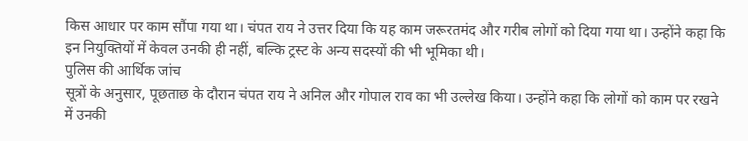किस आधार पर काम सौंपा गया था। चंपत राय ने उत्तर दिया कि यह काम जरूरतमंद और गरीब लोगों को दिया गया था। उन्होंने कहा कि इन नियुक्तियों में केवल उनकी ही नहीं, बल्कि ट्रस्ट के अन्य सदस्यों की भी भूमिका थी।
पुलिस की आर्थिक जांच
सूत्रों के अनुसार, पूछताछ के दौरान चंपत राय ने अनिल और गोपाल राव का भी उल्लेख किया। उन्होंने कहा कि लोगों को काम पर रखने में उनकी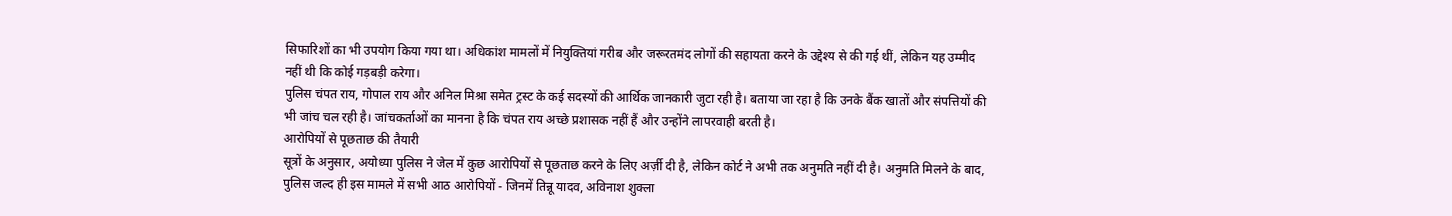सिफारिशों का भी उपयोग किया गया था। अधिकांश मामलों में नियुक्तियां गरीब और जरूरतमंद लोगों की सहायता करने के उद्देश्य से की गई थीं, लेकिन यह उम्मीद नहीं थी कि कोई गड़बड़ी करेगा।
पुलिस चंपत राय, गोपाल राय और अनिल मिश्रा समेत ट्रस्ट के कई सदस्यों की आर्थिक जानकारी जुटा रही है। बताया जा रहा है कि उनके बैंक खातों और संपत्तियों की भी जांच चल रही है। जांचकर्ताओं का मानना है कि चंपत राय अच्छे प्रशासक नहीं हैं और उन्होंने लापरवाही बरती है।
आरोपियों से पूछताछ की तैयारी
सूत्रों के अनुसार, अयोध्या पुलिस ने जेल में कुछ आरोपियों से पूछताछ करने के लिए अर्ज़ी दी है, लेकिन कोर्ट ने अभी तक अनुमति नहीं दी है। अनुमति मिलने के बाद, पुलिस जल्द ही इस मामले में सभी आठ आरोपियों - जिनमें तिन्नू यादव, अविनाश शुक्ला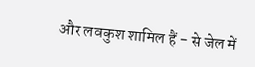और लवकुश शामिल हैं - से जेल में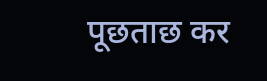पूछताछ कर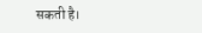सकती है।